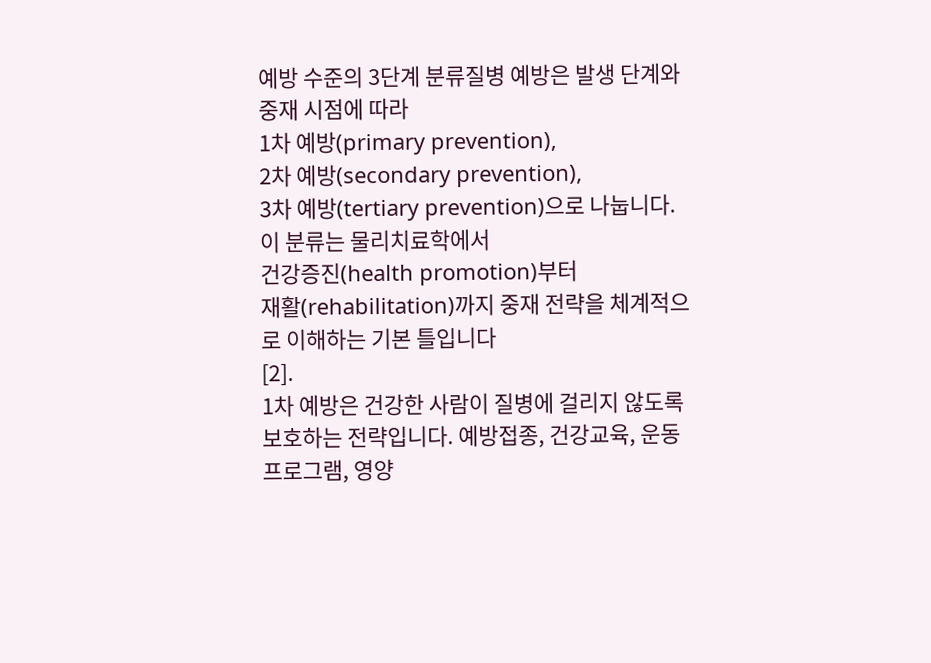예방 수준의 3단계 분류질병 예방은 발생 단계와 중재 시점에 따라
1차 예방(primary prevention),
2차 예방(secondary prevention),
3차 예방(tertiary prevention)으로 나눕니다. 이 분류는 물리치료학에서
건강증진(health promotion)부터
재활(rehabilitation)까지 중재 전략을 체계적으로 이해하는 기본 틀입니다
[2].
1차 예방은 건강한 사람이 질병에 걸리지 않도록 보호하는 전략입니다. 예방접종, 건강교육, 운동 프로그램, 영양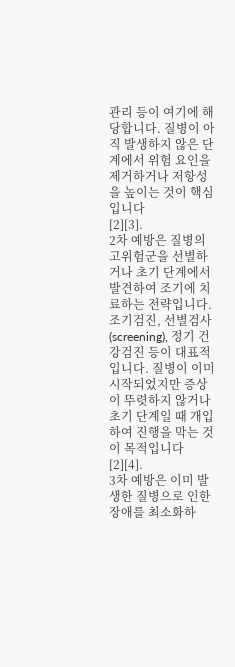관리 등이 여기에 해당합니다. 질병이 아직 발생하지 않은 단계에서 위험 요인을 제거하거나 저항성을 높이는 것이 핵심입니다
[2][3].
2차 예방은 질병의 고위험군을 선별하거나 초기 단계에서 발견하여 조기에 치료하는 전략입니다. 조기검진, 선별검사(screening), 정기 건강검진 등이 대표적입니다. 질병이 이미 시작되었지만 증상이 뚜렷하지 않거나 초기 단계일 때 개입하여 진행을 막는 것이 목적입니다
[2][4].
3차 예방은 이미 발생한 질병으로 인한 장애를 최소화하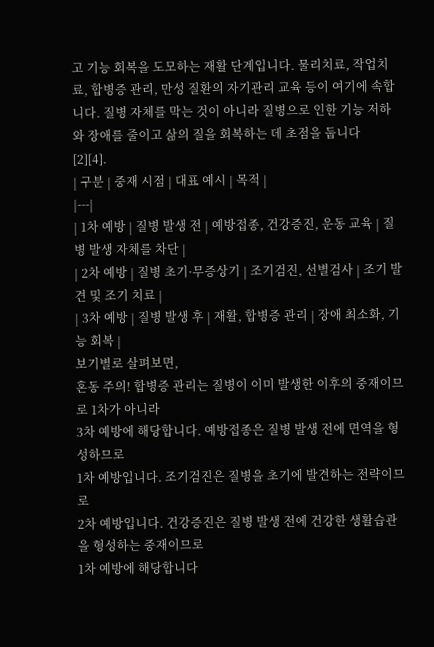고 기능 회복을 도모하는 재활 단계입니다. 물리치료, 작업치료, 합병증 관리, 만성 질환의 자기관리 교육 등이 여기에 속합니다. 질병 자체를 막는 것이 아니라 질병으로 인한 기능 저하와 장애를 줄이고 삶의 질을 회복하는 데 초점을 둡니다
[2][4].
| 구분 | 중재 시점 | 대표 예시 | 목적 |
|---|
| 1차 예방 | 질병 발생 전 | 예방접종, 건강증진, 운동 교육 | 질병 발생 자체를 차단 |
| 2차 예방 | 질병 초기·무증상기 | 조기검진, 선별검사 | 조기 발견 및 조기 치료 |
| 3차 예방 | 질병 발생 후 | 재활, 합병증 관리 | 장애 최소화, 기능 회복 |
보기별로 살펴보면,
혼동 주의! 합병증 관리는 질병이 이미 발생한 이후의 중재이므로 1차가 아니라
3차 예방에 해당합니다. 예방접종은 질병 발생 전에 면역을 형성하므로
1차 예방입니다. 조기검진은 질병을 초기에 발견하는 전략이므로
2차 예방입니다. 건강증진은 질병 발생 전에 건강한 생활습관을 형성하는 중재이므로
1차 예방에 해당합니다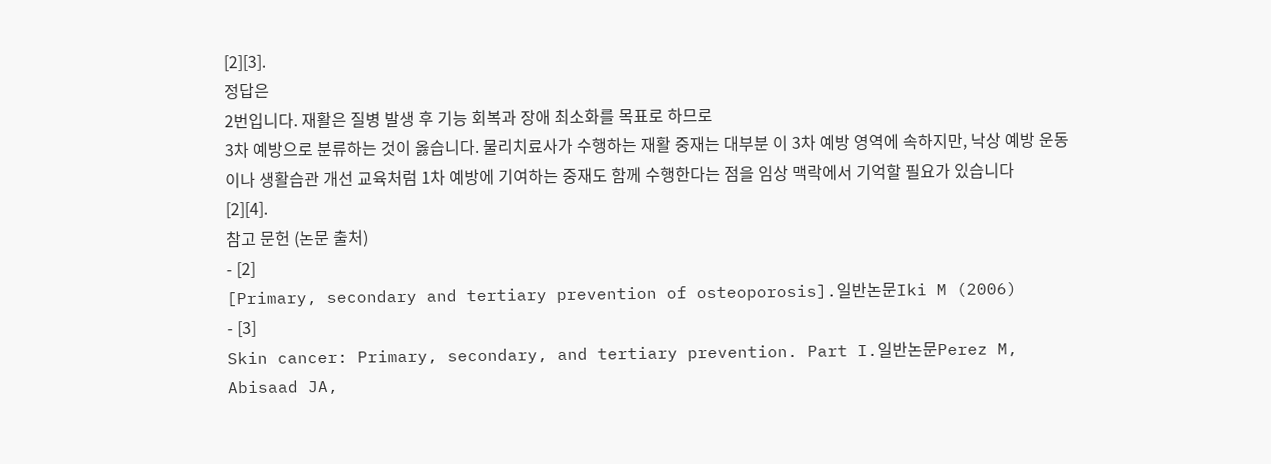[2][3].
정답은
2번입니다. 재활은 질병 발생 후 기능 회복과 장애 최소화를 목표로 하므로
3차 예방으로 분류하는 것이 옳습니다. 물리치료사가 수행하는 재활 중재는 대부분 이 3차 예방 영역에 속하지만, 낙상 예방 운동이나 생활습관 개선 교육처럼 1차 예방에 기여하는 중재도 함께 수행한다는 점을 임상 맥락에서 기억할 필요가 있습니다
[2][4].
참고 문헌 (논문 출처)
- [2]
[Primary, secondary and tertiary prevention of osteoporosis].일반논문Iki M (2006)
- [3]
Skin cancer: Primary, secondary, and tertiary prevention. Part I.일반논문Perez M, Abisaad JA,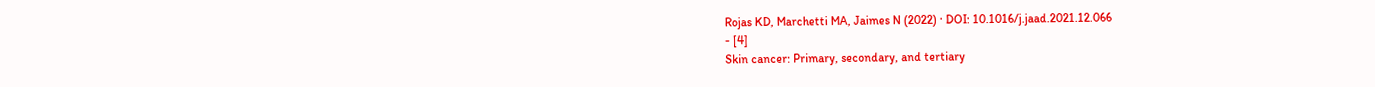Rojas KD, Marchetti MA, Jaimes N (2022) · DOI: 10.1016/j.jaad.2021.12.066
- [4]
Skin cancer: Primary, secondary, and tertiary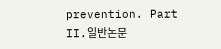prevention. Part II.일반논문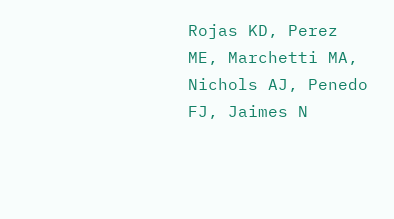Rojas KD, Perez ME, Marchetti MA, Nichols AJ, Penedo FJ, Jaimes N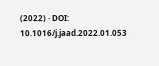(2022) · DOI: 10.1016/j.jaad.2022.01.053